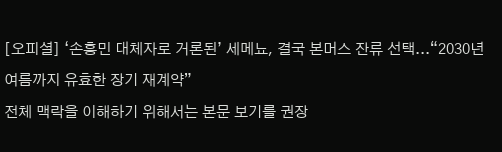[오피셜] ‘손흥민 대체자로 거론된’ 세메뇨, 결국 본머스 잔류 선택...“2030년 여름까지 유효한 장기 재계약”
전체 맥락을 이해하기 위해서는 본문 보기를 권장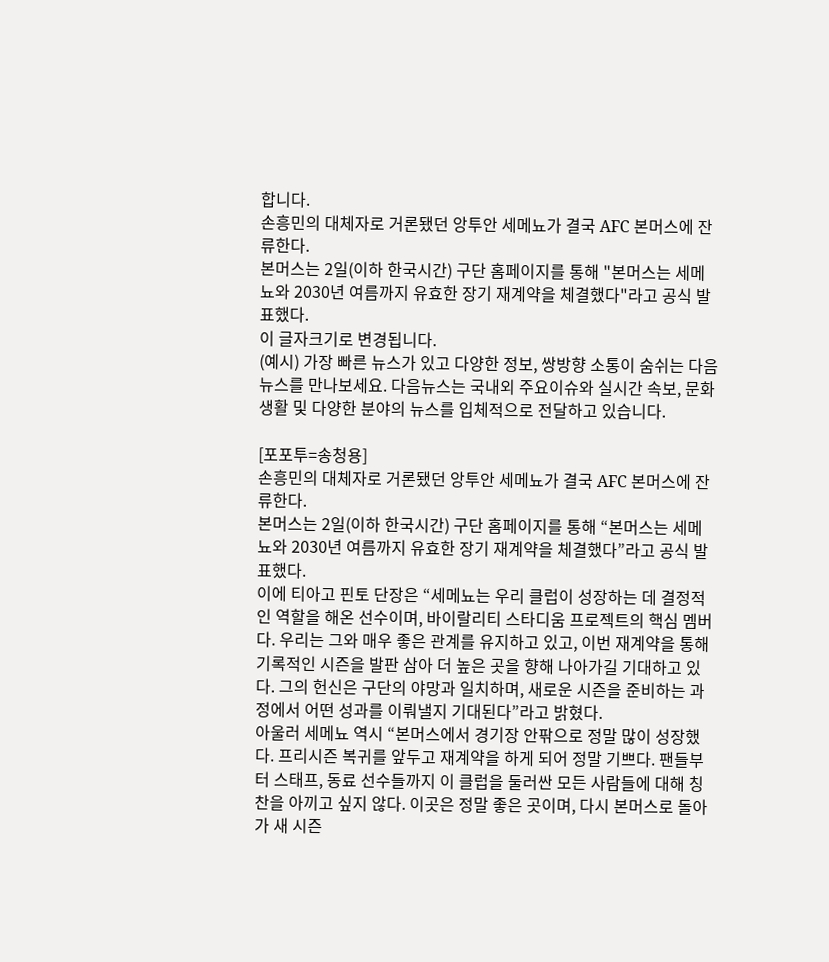합니다.
손흥민의 대체자로 거론됐던 앙투안 세메뇨가 결국 AFC 본머스에 잔류한다.
본머스는 2일(이하 한국시간) 구단 홈페이지를 통해 "본머스는 세메뇨와 2030년 여름까지 유효한 장기 재계약을 체결했다"라고 공식 발표했다.
이 글자크기로 변경됩니다.
(예시) 가장 빠른 뉴스가 있고 다양한 정보, 쌍방향 소통이 숨쉬는 다음뉴스를 만나보세요. 다음뉴스는 국내외 주요이슈와 실시간 속보, 문화생활 및 다양한 분야의 뉴스를 입체적으로 전달하고 있습니다.

[포포투=송청용]
손흥민의 대체자로 거론됐던 앙투안 세메뇨가 결국 AFC 본머스에 잔류한다.
본머스는 2일(이하 한국시간) 구단 홈페이지를 통해 “본머스는 세메뇨와 2030년 여름까지 유효한 장기 재계약을 체결했다”라고 공식 발표했다.
이에 티아고 핀토 단장은 “세메뇨는 우리 클럽이 성장하는 데 결정적인 역할을 해온 선수이며, 바이랄리티 스타디움 프로젝트의 핵심 멤버다. 우리는 그와 매우 좋은 관계를 유지하고 있고, 이번 재계약을 통해 기록적인 시즌을 발판 삼아 더 높은 곳을 향해 나아가길 기대하고 있다. 그의 헌신은 구단의 야망과 일치하며, 새로운 시즌을 준비하는 과정에서 어떤 성과를 이뤄낼지 기대된다”라고 밝혔다.
아울러 세메뇨 역시 “본머스에서 경기장 안팎으로 정말 많이 성장했다. 프리시즌 복귀를 앞두고 재계약을 하게 되어 정말 기쁘다. 팬들부터 스태프, 동료 선수들까지 이 클럽을 둘러싼 모든 사람들에 대해 칭찬을 아끼고 싶지 않다. 이곳은 정말 좋은 곳이며, 다시 본머스로 돌아가 새 시즌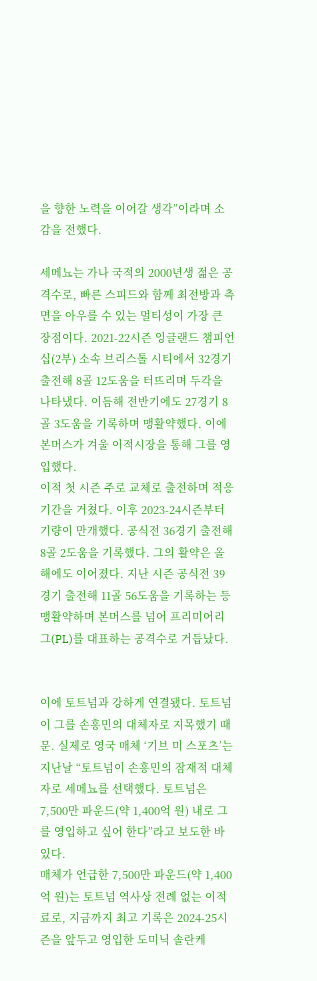을 향한 노력을 이어갈 생각”이라며 소감을 전했다.

세메뇨는 가나 국적의 2000년생 젊은 공격수로, 빠른 스피드와 함께 최전방과 측면을 아우를 수 있는 멀티성이 가장 큰 장점이다. 2021-22시즌 잉글랜드 챔피언십(2부) 소속 브리스톨 시티에서 32경기 출전해 8골 12도움을 터뜨리며 두각을 나타냈다. 이듬해 전반기에도 27경기 8골 3도움을 기록하며 맹활약했다. 이에 본머스가 겨울 이적시장을 통해 그를 영입했다.
이적 첫 시즌 주로 교체로 출전하며 적응 기간을 거쳤다. 이후 2023-24시즌부터 기량이 만개했다. 공식전 36경기 출전해 8골 2도움을 기록했다. 그의 활약은 올해에도 이어졌다. 지난 시즌 공식전 39경기 출전해 11골 56도움을 기록하는 등 맹활약하며 본머스를 넘어 프리미어리그(PL)를 대표하는 공격수로 거듭났다.


이에 토트넘과 강하게 연결됐다. 토트넘이 그를 손흥민의 대체자로 지목했기 때문. 실제로 영국 매체 ‘기브 미 스포츠’는 지난날 “토트넘이 손흥민의 잠재적 대체자로 세메뇨를 선택했다. 토트넘은 7,500만 파운드(약 1,400억 원) 내로 그를 영입하고 싶어 한다”라고 보도한 바 있다.
매체가 언급한 7,500만 파운드(약 1,400억 원)는 토트넘 역사상 전례 없는 이적료로, 지금까지 최고 기록은 2024-25시즌을 앞두고 영입한 도미닉 솔란케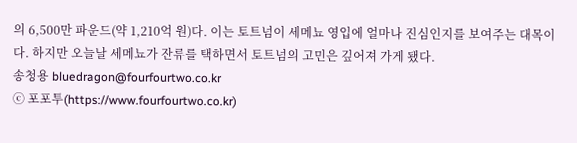의 6,500만 파운드(약 1,210억 원)다. 이는 토트넘이 세메뇨 영입에 얼마나 진심인지를 보여주는 대목이다. 하지만 오늘날 세메뇨가 잔류를 택하면서 토트넘의 고민은 깊어져 가게 됐다.
송청용 bluedragon@fourfourtwo.co.kr
ⓒ 포포투(https://www.fourfourtwo.co.kr)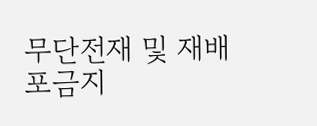무단전재 및 재배포금지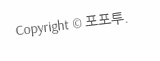Copyright © 포포투.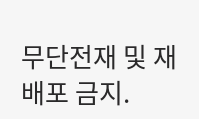무단전재 및 재배포 금지.